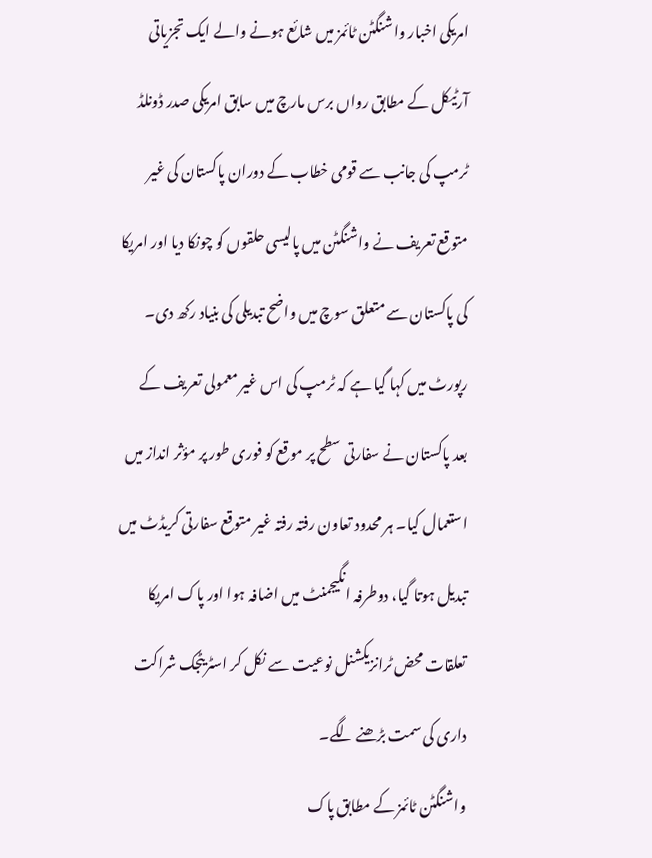امریکی اخبار واشنگٹن ٹائمز میں شائع ہونے والے ایک تجزیاتی آرٹیکل کے مطابق رواں برس مارچ میں سابق امریکی صدر ڈونلڈ ٹرمپ کی جانب سے قومی خطاب کے دوران پاکستان کی غیر متوقع تعریف نے واشنگٹن میں پالیسی حلقوں کو چونکا دیا اور امریکا کی پاکستان سے متعلق سوچ میں واضح تبدیلی کی بنیاد رکھ دی۔
رپورٹ میں کہا گیا ہے کہ ٹرمپ کی اس غیر معمولی تعریف کے بعد پاکستان نے سفارتی سطح پر موقع کو فوری طور پر مؤثر انداز میں استعمال کیا۔ ہر محدود تعاون رفتہ رفتہ غیر متوقع سفارتی کریڈٹ میں تبدیل ہوتا گیا، دوطرفہ انگیجمنٹ میں اضافہ ہوا اور پاک امریکا تعلقات محض ٹرانزیکشنل نوعیت سے نکل کر اسٹریٹجک شراکت داری کی سمت بڑھنے لگے۔
واشنگٹن ٹائمز کے مطابق پاک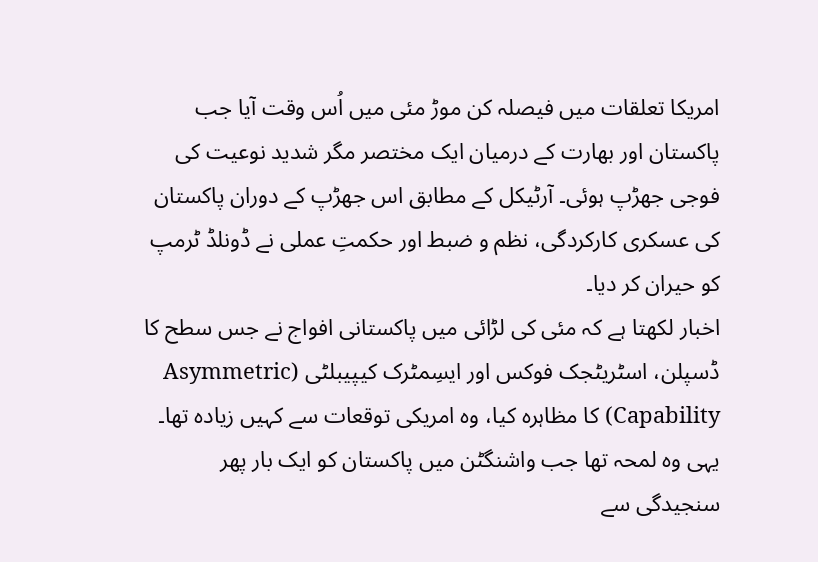امریکا تعلقات میں فیصلہ کن موڑ مئی میں اُس وقت آیا جب پاکستان اور بھارت کے درمیان ایک مختصر مگر شدید نوعیت کی فوجی جھڑپ ہوئی۔ آرٹیکل کے مطابق اس جھڑپ کے دوران پاکستان کی عسکری کارکردگی، نظم و ضبط اور حکمتِ عملی نے ڈونلڈ ٹرمپ کو حیران کر دیا۔
اخبار لکھتا ہے کہ مئی کی لڑائی میں پاکستانی افواج نے جس سطح کا ڈسپلن، اسٹریٹجک فوکس اور ایسِمٹرک کیپیبلٹی (Asymmetric Capability) کا مظاہرہ کیا، وہ امریکی توقعات سے کہیں زیادہ تھا۔ یہی وہ لمحہ تھا جب واشنگٹن میں پاکستان کو ایک بار پھر سنجیدگی سے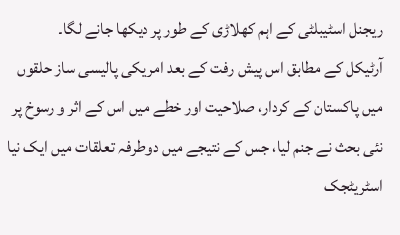ریجنل اسٹیبلٹی کے اہم کھلاڑی کے طور پر دیکھا جانے لگا۔
آرٹیکل کے مطابق اس پیش رفت کے بعد امریکی پالیسی ساز حلقوں میں پاکستان کے کردار، صلاحیت اور خطے میں اس کے اثر و رسوخ پر نئی بحث نے جنم لیا، جس کے نتیجے میں دوطرفہ تعلقات میں ایک نیا اسٹریٹجک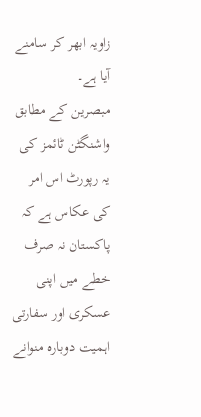زاویہ ابھر کر سامنے آیا ہے۔
مبصرین کے مطابق واشنگٹن ٹائمز کی یہ رپورٹ اس امر کی عکاس ہے کہ پاکستان نہ صرف خطے میں اپنی عسکری اور سفارتی اہمیت دوبارہ منوانے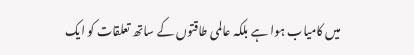میں کامیاب ہوا ہے بلکہ عالمی طاقتوں کے ساتھ تعلقات کو ایک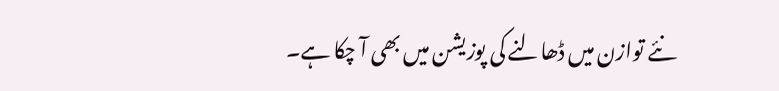نئے توازن میں ڈھالنے کی پوزیشن میں بھی آ چکا ہے۔